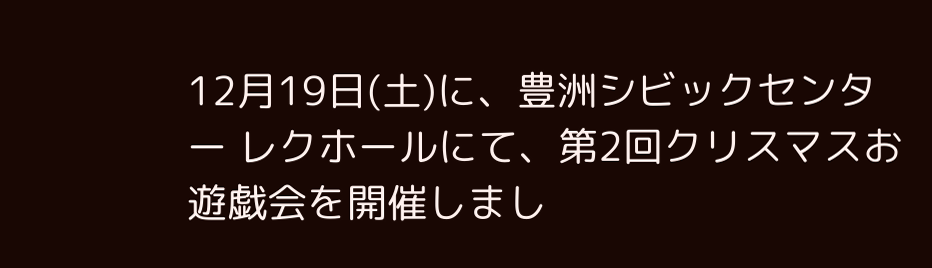12月19日(土)に、豊洲シビックセンター レクホールにて、第2回クリスマスお遊戯会を開催しまし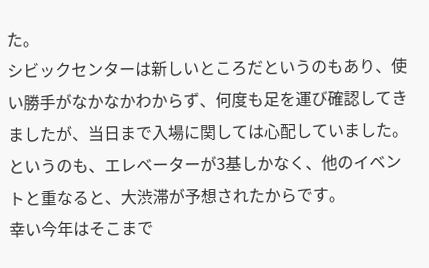た。
シビックセンターは新しいところだというのもあり、使い勝手がなかなかわからず、何度も足を運び確認してきましたが、当日まで入場に関しては心配していました。
というのも、エレベーターが3基しかなく、他のイベントと重なると、大渋滞が予想されたからです。
幸い今年はそこまで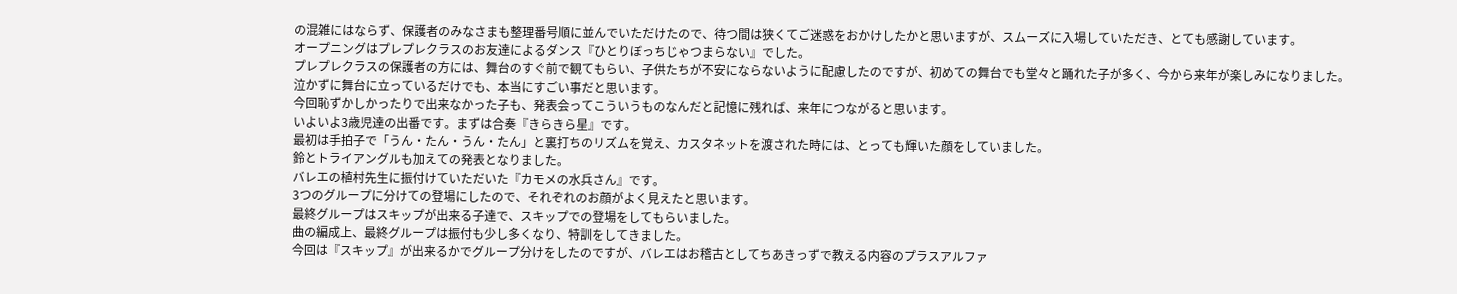の混雑にはならず、保護者のみなさまも整理番号順に並んでいただけたので、待つ間は狭くてご迷惑をおかけしたかと思いますが、スムーズに入場していただき、とても感謝しています。
オープニングはプレプレクラスのお友達によるダンス『ひとりぼっちじゃつまらない』でした。
プレプレクラスの保護者の方には、舞台のすぐ前で観てもらい、子供たちが不安にならないように配慮したのですが、初めての舞台でも堂々と踊れた子が多く、今から来年が楽しみになりました。
泣かずに舞台に立っているだけでも、本当にすごい事だと思います。
今回恥ずかしかったりで出来なかった子も、発表会ってこういうものなんだと記憶に残れば、来年につながると思います。
いよいよ3歳児達の出番です。まずは合奏『きらきら星』です。
最初は手拍子で「うん・たん・うん・たん」と裏打ちのリズムを覚え、カスタネットを渡された時には、とっても輝いた顔をしていました。
鈴とトライアングルも加えての発表となりました。
バレエの植村先生に振付けていただいた『カモメの水兵さん』です。
3つのグループに分けての登場にしたので、それぞれのお顔がよく見えたと思います。
最終グループはスキップが出来る子達で、スキップでの登場をしてもらいました。
曲の編成上、最終グループは振付も少し多くなり、特訓をしてきました。
今回は『スキップ』が出来るかでグループ分けをしたのですが、バレエはお稽古としてちあきっずで教える内容のプラスアルファ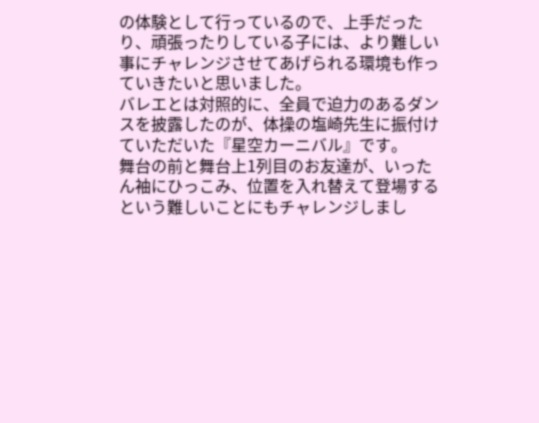の体験として行っているので、上手だったり、頑張ったりしている子には、より難しい事にチャレンジさせてあげられる環境も作っていきたいと思いました。
バレエとは対照的に、全員で迫力のあるダンスを披露したのが、体操の塩崎先生に振付けていただいた『星空カーニバル』です。
舞台の前と舞台上1列目のお友達が、いったん袖にひっこみ、位置を入れ替えて登場するという難しいことにもチャレンジしまし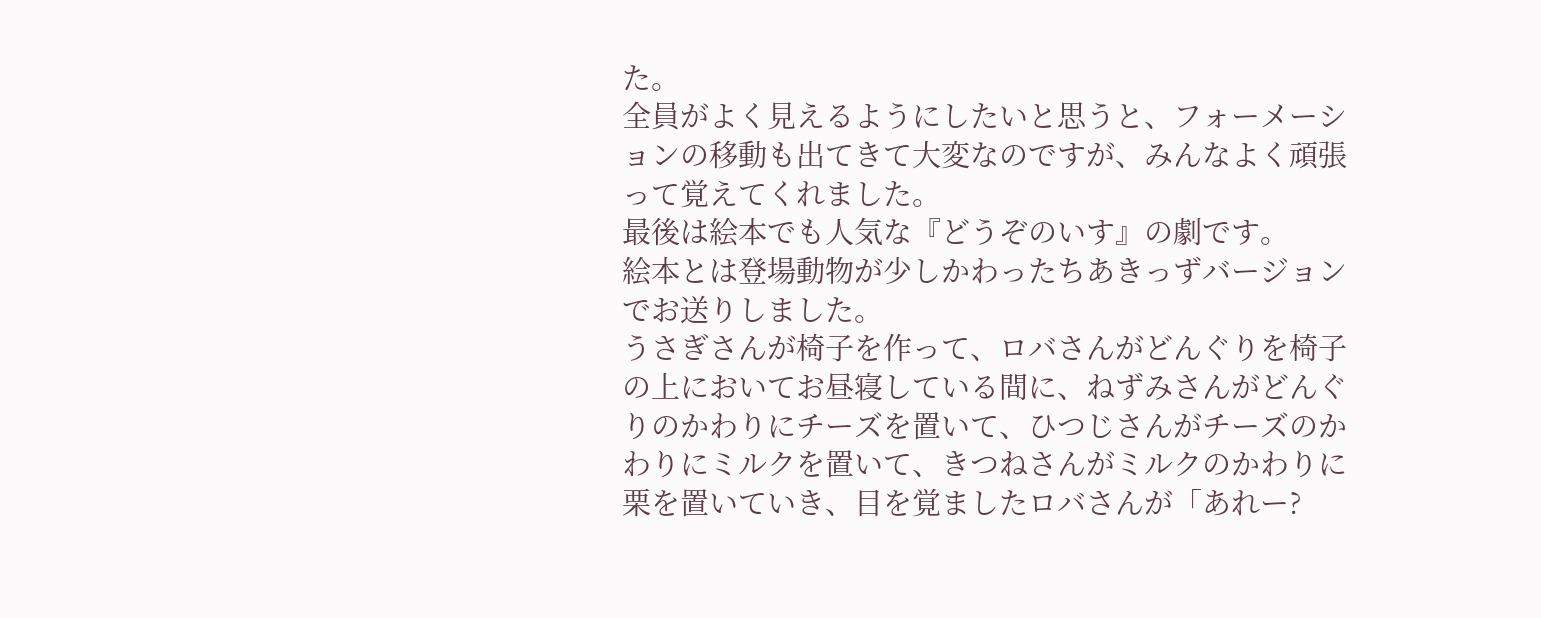た。
全員がよく見えるようにしたいと思うと、フォーメーションの移動も出てきて大変なのですが、みんなよく頑張って覚えてくれました。
最後は絵本でも人気な『どうぞのいす』の劇です。
絵本とは登場動物が少しかわったちあきっずバージョンでお送りしました。
うさぎさんが椅子を作って、ロバさんがどんぐりを椅子の上においてお昼寝している間に、ねずみさんがどんぐりのかわりにチーズを置いて、ひつじさんがチーズのかわりにミルクを置いて、きつねさんがミルクのかわりに栗を置いていき、目を覚ましたロバさんが「あれー?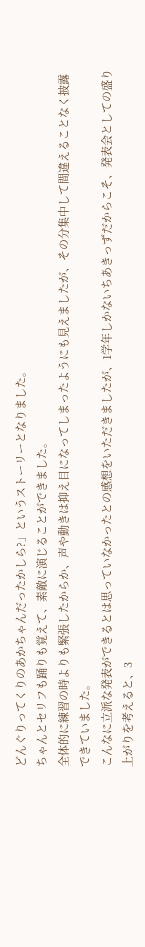どんぐりってくりのあかちゃんだったかしら?」というストーリーとなりました。
ちゃんとセリフも踊りも覚えて、素敵に演じることができました。
全体的に練習の時よりも緊張したからか、声や動きは抑え目になってしまったようにも見えましたが、その分集中して間違えることなく披露できていました。
こんなに立派な発表ができるとは思っていなかったとの感想をいただきましたが、1学年しかないちあきっずだからこそ、発表会としての盛り上がりを考えると、3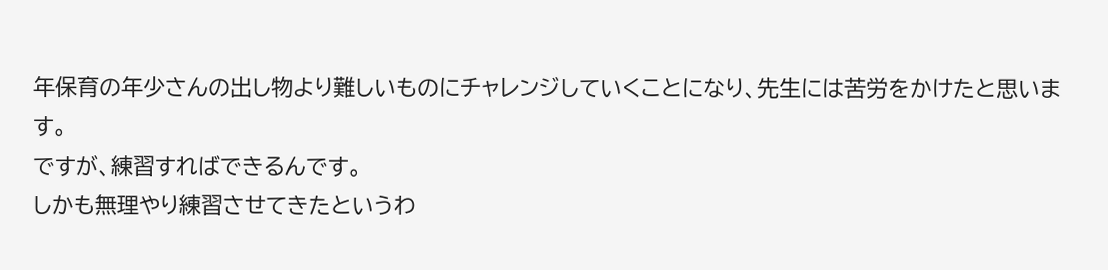年保育の年少さんの出し物より難しいものにチャレンジしていくことになり、先生には苦労をかけたと思います。
ですが、練習すればできるんです。
しかも無理やり練習させてきたというわ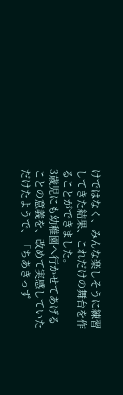けではなく、みんな楽しそうに練習してきた結果、これだけの舞台を作ることができました。
3歳児にも幼稚園へ行かせてあげることの意義を、改めて実感していただけたようで、「ちあきっず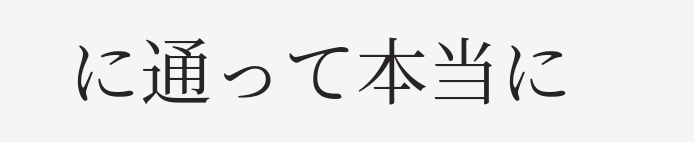に通って本当に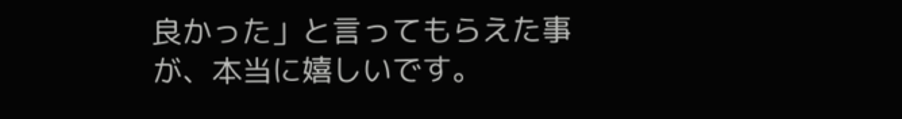良かった」と言ってもらえた事が、本当に嬉しいです。